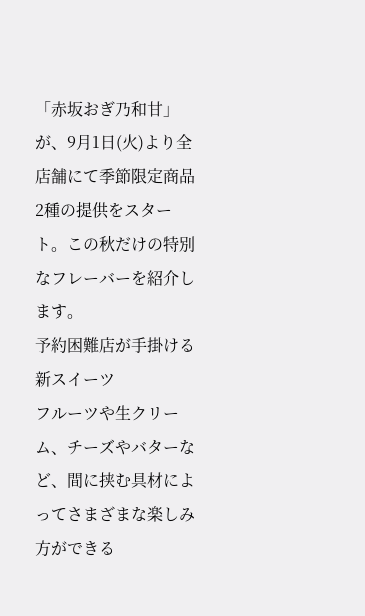「赤坂おぎ乃和甘」が、9月1日(火)より全店舗にて季節限定商品2種の提供をスタート。この秋だけの特別なフレーバーを紹介します。
予約困難店が手掛ける新スイーツ
フルーツや生クリーム、チーズやバターなど、間に挟む具材によってさまざまな楽しみ方ができる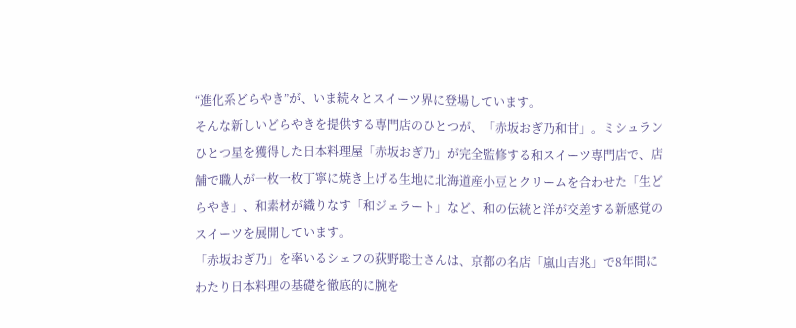“進化系どらやき”が、いま続々とスイーツ界に登場しています。
そんな新しいどらやきを提供する専門店のひとつが、「赤坂おぎ乃和甘」。ミシュランひとつ星を獲得した日本料理屋「赤坂おぎ乃」が完全監修する和スイーツ専門店で、店舗で職人が一枚一枚丁寧に焼き上げる生地に北海道産小豆とクリームを合わせた「生どらやき」、和素材が織りなす「和ジェラート」など、和の伝統と洋が交差する新感覚のスイーツを展開しています。
「赤坂おぎ乃」を率いるシェフの荻野聡士さんは、京都の名店「嵐山吉兆」で8年間にわたり日本料理の基礎を徹底的に腕を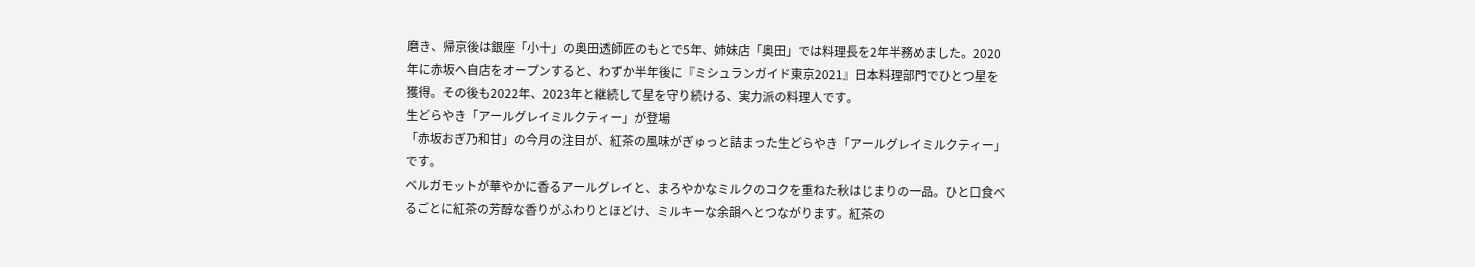磨き、帰京後は銀座「小十」の奥田透師匠のもとで5年、姉妹店「奥田」では料理長を2年半務めました。2020年に赤坂へ自店をオープンすると、わずか半年後に『ミシュランガイド東京2021』日本料理部門でひとつ星を獲得。その後も2022年、2023年と継続して星を守り続ける、実力派の料理人です。
生どらやき「アールグレイミルクティー」が登場
「赤坂おぎ乃和甘」の今月の注目が、紅茶の風味がぎゅっと詰まった生どらやき「アールグレイミルクティー」です。
ベルガモットが華やかに香るアールグレイと、まろやかなミルクのコクを重ねた秋はじまりの一品。ひと口食べるごとに紅茶の芳醇な香りがふわりとほどけ、ミルキーな余韻へとつながります。紅茶の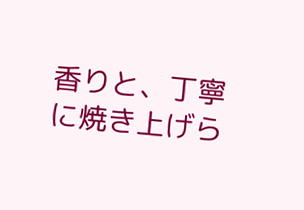香りと、丁寧に焼き上げら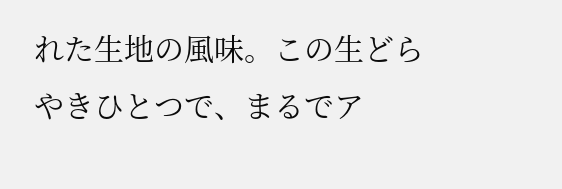れた生地の風味。この生どらやきひとつで、まるでア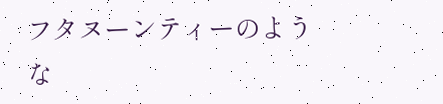フタヌーンティーのような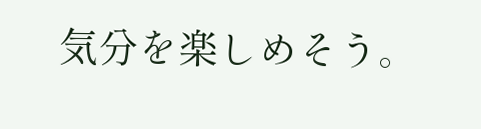気分を楽しめそう。